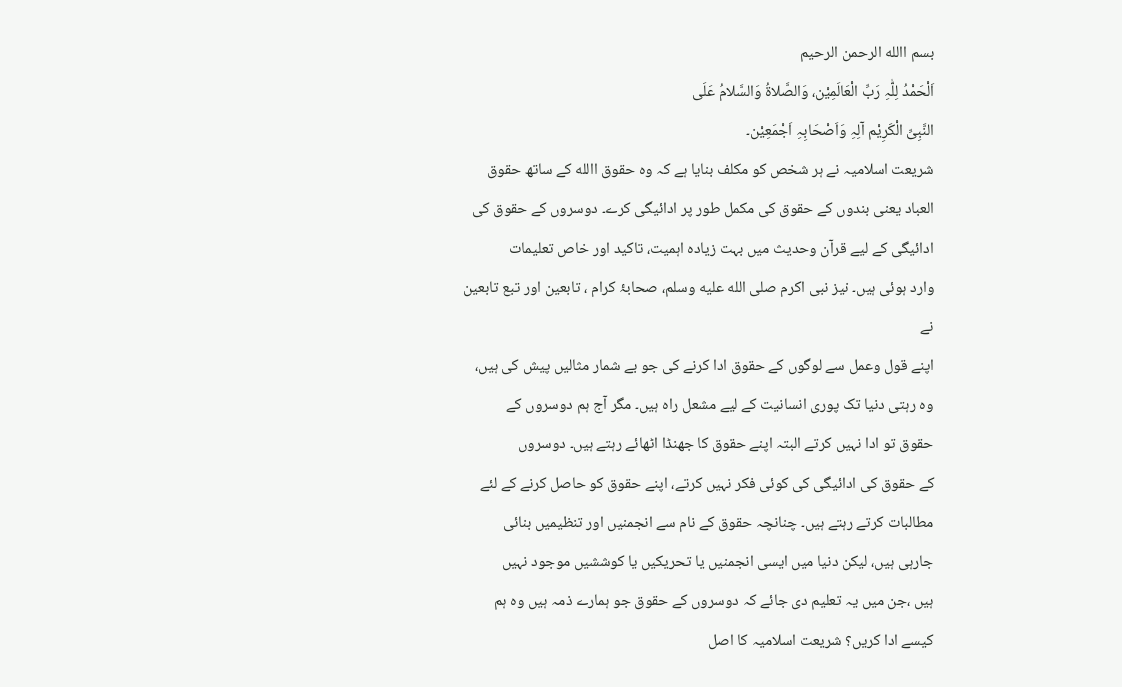بسم االله الرحمن الرحیم
اَلْحَمْدُ لِلّٰہِ رَبِّ الْعَالَمِیْن، وَالصَّلاۃُ وَالسَّلامُ عَلَی
النَّبِیِّ الْکَرِیْم آلِہِ وَاَصْحَابِہِ اَجْمَعِیْن۔
شریعت اسلامیہ نے ہر شخص کو مکلف بنایا ہے کہ وہ حقوق االله کے ساتھ حقوق
العباد یعنی بندوں کے حقوق کی مکمل طور پر ادائیگی کرے۔ دوسروں کے حقوق کی
ادائیگی کے لیے قرآن وحدیث میں بہت زیادہ اہمیت، تاکید اور خاص تعلیمات
وارد ہوئی ہیں۔ نیز نبی اکرم صلى الله عليه وسلم، صحابۂ کرام ، تابعین اور تبع تابعین نے
اپنے قول وعمل سے لوگوں کے حقوق ادا کرنے کی جو بے شمار مثالیں پیش کی ہیں،
وہ رہتی دنیا تک پوری انسانیت کے لیے مشعل راہ ہیں۔ مگر آج ہم دوسروں کے
حقوق تو ادا نہیں کرتے البتہ اپنے حقوق کا جھنڈا اٹھائے رہتے ہیں۔ دوسروں
کے حقوق کی ادائیگی کی کوئی فکر نہیں کرتے، اپنے حقوق کو حاصل کرنے کے لئے
مطالبات کرتے رہتے ہیں۔ چنانچہ حقوق کے نام سے انجمنیں اور تنظیمیں بنائی
جارہی ہیں، لیکن دنیا میں ایسی انجمنیں یا تحریکیں یا کوششیں موجود نہیں
ہیں ،جن میں یہ تعلیم دی جائے کہ دوسروں کے حقوق جو ہمارے ذمہ ہیں وہ ہم
کیسے ادا کریں؟ شریعت اسلامیہ کا اصل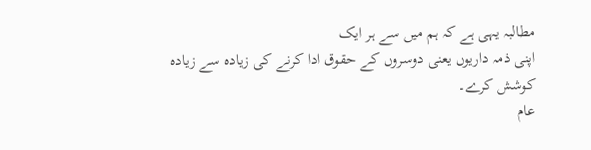مطالبہ یہی ہے کہ ہم میں سے ہر ایک
اپنی ذمہ داریوں یعنی دوسروں کے حقوق ادا کرنے کی زیادہ سے زیادہ کوشش کرے۔
عام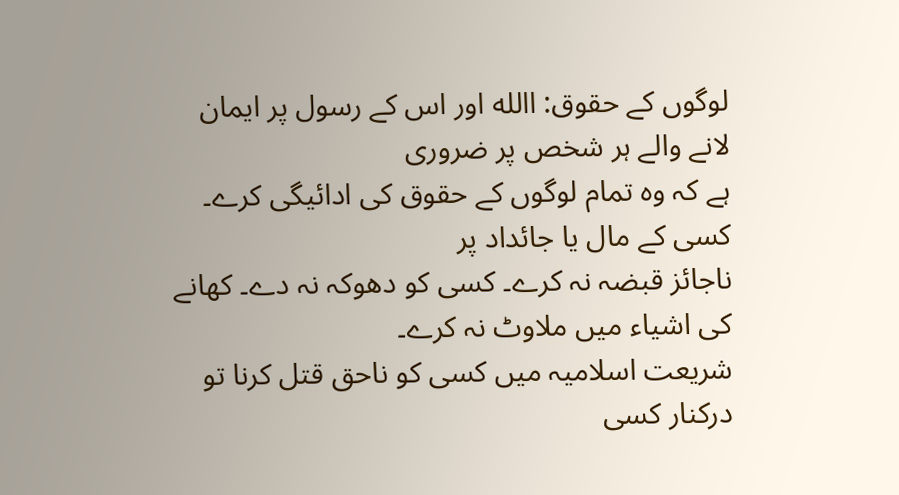لوگوں کے حقوق: االله اور اس کے رسول پر ایمان لانے والے ہر شخص پر ضروری
ہے کہ وہ تمام لوگوں کے حقوق کی ادائیگی کرے۔ کسی کے مال یا جائداد پر
ناجائز قبضہ نہ کرے۔ کسی کو دھوکہ نہ دے۔ کھانے کی اشیاء میں ملاوٹ نہ کرے۔
شریعت اسلامیہ میں کسی کو ناحق قتل کرنا تو درکنار کسی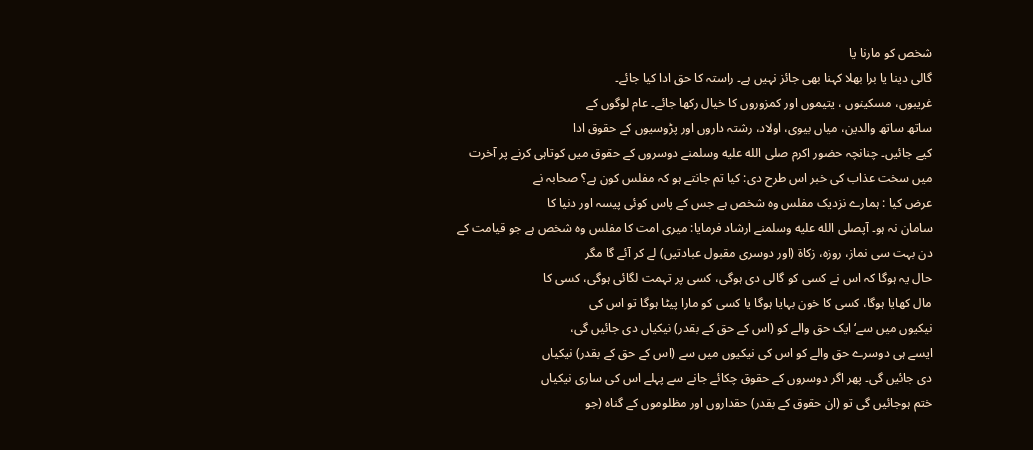شخص کو مارنا یا
گالی دینا یا برا بھلا کہنا بھی جائز نہیں ہے۔ راستہ کا حق ادا کیا جائے۔
غریبوں، مسکینوں ، یتیموں اور کمزوروں کا خیال رکھا جائے۔ عام لوگوں کے
ساتھ ساتھ والدین، میاں بیوی، اولاد، رشتہ داروں اور پڑوسیوں کے حقوق ادا
کیے جائیں۔ چنانچہ حضور اکرم صلى الله عليه وسلمنے دوسروں کے حقوق میں کوتاہی کرنے پر آخرت
میں سخت عذاب کی خبر اس طرح دی: کیا تم جانتے ہو کہ مفلس کون ہے؟ صحابہ نے
عرض کیا : ہمارے نزدیک مفلس وہ شخص ہے جس کے پاس کوئی پیسہ اور دنیا کا
سامان نہ ہو۔ آپصلى الله عليه وسلمنے ارشاد فرمایا: میری امت کا مفلس وہ شخص ہے جو قیامت کے
دن بہت سی نماز، روزہ، زکاۃ (اور دوسری مقبول عبادتیں) لے کر آئے گا مگر
حال یہ ہوگا کہ اس نے کسی کو گالی دی ہوگی، کسی پر تہمت لگائی ہوگی، کسی کا
مال کھایا ہوگا، کسی کا خون بہایا ہوگا یا کسی کو مارا پیٹا ہوگا تو اس کی
نیکیوں میں سے‘ ایک حق والے کو (اس کے حق کے بقدر) نیکیاں دی جائیں گی،
ایسے ہی دوسرے حق والے کو اس کی نیکیوں میں سے (اس کے حق کے بقدر) نیکیاں
دی جائیں گی۔ پھر اگر دوسروں کے حقوق چکائے جانے سے پہلے اس کی ساری نیکیاں
ختم ہوجائیں گی تو (ان حقوق کے بقدر) حقداروں اور مظلوموں کے گناہ (جو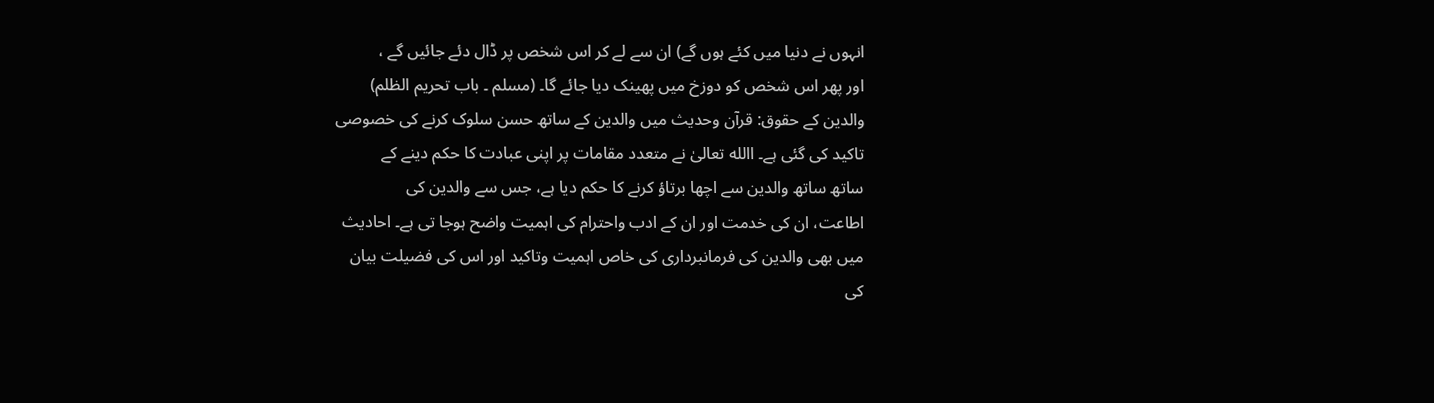انہوں نے دنیا میں کئے ہوں گے) ان سے لے کر اس شخص پر ڈال دئے جائیں گے ،
اور پھر اس شخص کو دوزخ میں پھینک دیا جائے گا۔ (مسلم ۔ باب تحریم الظلم)
والدین کے حقوق: قرآن وحدیث میں والدین کے ساتھ حسن سلوک کرنے کی خصوصی
تاکید کی گئی ہے۔ االله تعالیٰ نے متعدد مقامات پر اپنی عبادت کا حکم دینے کے
ساتھ ساتھ والدین سے اچھا برتاؤ کرنے کا حکم دیا ہے، جس سے والدین کی
اطاعت، ان کی خدمت اور ان کے ادب واحترام کی اہمیت واضح ہوجا تی ہے۔ احادیث
میں بھی والدین کی فرمانبرداری کی خاص اہمیت وتاکید اور اس کی فضیلت بیان
کی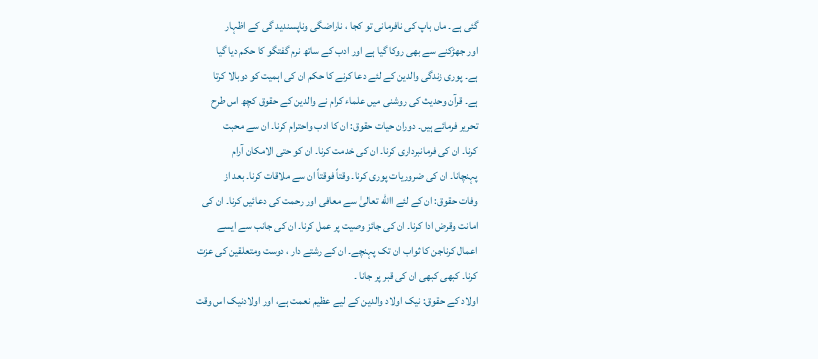گئی ہے۔ ماں باپ کی نافرمانی تو کجا ، ناراضگی وناپسندید گی کے اظہار
اور جھڑکنے سے بھی روکا گیا ہے اور ادب کے ساتھ نرم گفتگو کا حکم دیا گیا
ہے۔ پوری زندگی والدین کے لئے دعا کرنے کا حکم ان کی اہمیت کو دوبالا کرتا
ہے۔ قرآن وحدیث کی روشنی میں علماء کرام نے والدین کے حقوق کچھ اس طرح
تحریر فرمائے ہیں۔ دوران حیات حقوق: ان کا ادب واحترام کرنا۔ ان سے محبت
کرنا۔ ان کی فرمانبرداری کرنا۔ ان کی خدمت کرنا۔ ان کو حتی الامکان آرام
پہنچانا۔ ان کی ضروریات پوری کرنا۔ وقتاً فوقتاً ان سے ملاقات کرنا۔ بعد از
وفات حقوق: ان کے لئے االله تعالیٰ سے معافی اور رحمت کی دعائیں کرنا۔ ان کی
امانت وقرض ادا کرنا۔ ان کی جائز وصیت پر عمل کرنا۔ ان کی جانب سے ایسے
اعمال کرناجن کا ثواب ان تک پہنچے۔ ان کے رشتے دار ، دوست ومتعلقین کی عزت
کرنا۔ کبھی کبھی ان کی قبر پر جانا ۔
اولاد کے حقوق: نیک اولاد والدین کے لیے عظیم نعمت ہے، اور اولادنیک اس وقت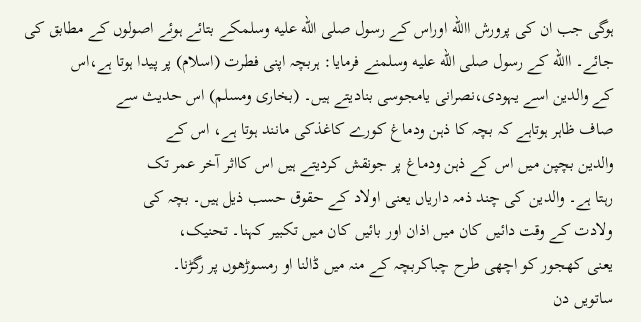ہوگی جب ان کی پرورش االله اوراس کے رسول صلى الله عليه وسلمکے بتائے ہوئے اصولوں کے مطابق کی
جائے۔ االله کے رسول صلى الله عليه وسلمنے فرمایا: ہربچہ اپنی فطرت (اسلام) پر پیدا ہوتا ہے،اس
کے والدین اسے یہودی،نصرانی یامجوسی بنادیتے ہیں۔ (بخاری ومسلم) اس حدیث سے
صاف ظاہر ہوتاہے کہ بچہ کا ذہن ودماغ کورے کاغذکی مانند ہوتا ہے، اس کے
والدین بچپن میں اس کے ذہن ودماغ پر جونقش کردیتے ہیں اس کااثر آخر عمر تک
رہتا ہے۔ والدین کی چند ذمہ داریاں یعنی اولاد کے حقوق حسب ذیل ہیں۔ بچہ کی
ولادت کے وقت دائیں کان میں اذان اور بائیں کان میں تکبیر کہنا۔ تحنیک،
یعنی کھجور کو اچھی طرح چباکربچہ کے منہ میں ڈالنا او رمسوڑھوں پر رگڑنا۔
ساتویں دن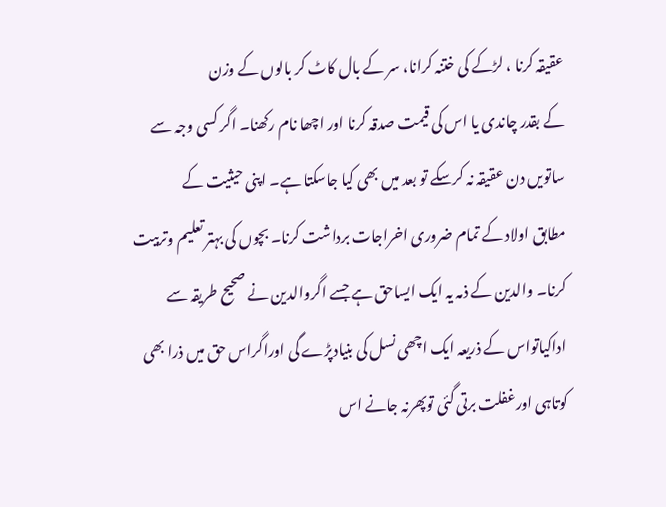عقیقہ کرنا ، لڑکے کی ختنہ کرانا، سر کے بال کاٹ کر بالوں کے وزن
کے بقدر چاندی یا اس کی قیمت صدقہ کرنا اور اچھا نام رکھنا۔ اگر کسی وجہ سے
ساتویں دن عقیقہ نہ کرسکے تو بعد میں بھی کیا جاسکتا ہے۔ اپنی حیثیت کے
مطابق اولاد کے تمام ضروری اخراجات برداشت کرنا۔ بچوں کی بہتر تعلیم وتربیت
کرنا۔ والدین کے ذمہ یہ ایک ایساحق ہے جسے اگروالدین نے صحیح طریقہ سے
اداکیاتواس کے ذریعہ ایک اچھی نسل کی بنیادپڑے گی اوراگراس حق میں ذرا بھی
کوتاہی اورغفلت برتی گئی توپھرنہ جانے اس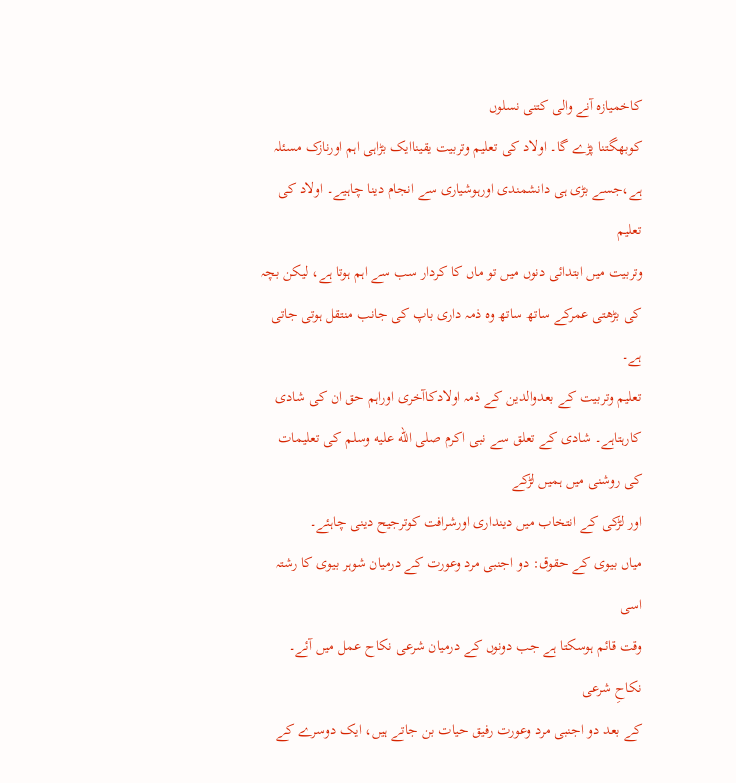کاخمیازہ آنے والی کتنی نسلوں
کوبھگتنا پڑے گا۔ اولاد کی تعلیم وتربیت یقیناایک بڑاہی اہم اورنازک مسئلہ
ہے،جسے بڑی ہی دانشمندی اورہوشیاری سے انجام دینا چاہیے۔ اولاد کی تعلیم
وتربیت میں ابتدائی دنوں میں تو ماں کا کردار سب سے اہم ہوتا ہے، لیکن بچہ
کی بڑھتی عمرکے ساتھ ساتھ وہ ذمہ داری باپ کی جانب منتقل ہوتی جاتی ہے۔
تعلیم وتربیت کے بعدوالدین کے ذمہ اولادکاآخری اوراہم حق ان کی شادی
کارہتاہے۔ شادی کے تعلق سے نبی اکرم صلى الله عليه وسلم کی تعلیمات کی روشنی میں ہمیں لڑکے
اور لڑکی کے انتخاب میں دینداری اورشرافت کوترجیح دینی چاہئے۔
میاں بیوی کے حقوق: دو اجنبی مرد وعورت کے درمیان شوہر بیوی کا رشتہ اسی
وقت قائم ہوسکتا ہے جب دونوں کے درمیان شرعی نکاح عمل میں آئے۔ نکاحِ شرعی
کے بعد دو اجنبی مرد وعورت رفیق حیات بن جاتے ہیں، ایک دوسرے کے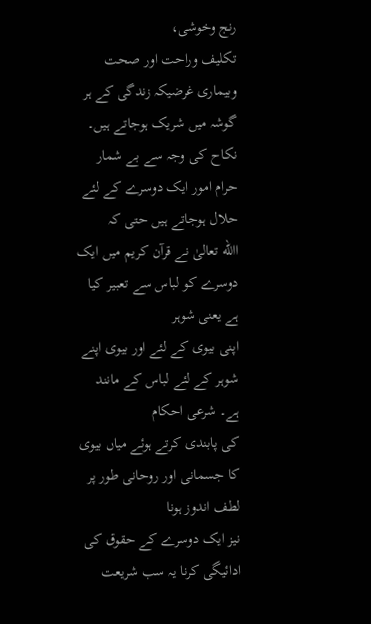رنج وخوشی،
تکلیف وراحت اور صحت وبیماری غرضیکہ زندگی کے ہر گوشہ میں شریک ہوجاتے ہیں۔
نکاح کی وجہ سے بے شمار حرام امور ایک دوسرے کے لئے حلال ہوجاتے ہیں حتی کہ
االله تعالیٰ نے قرآن کریم میں ایک دوسرے کو لباس سے تعبیر کیا ہے یعنی شوہر
اپنی بیوی کے لئے اور بیوی اپنے شوہر کے لئے لباس کے مانند ہے۔ شرعی احکام
کی پابندی کرتے ہوئے میاں بیوی کا جسمانی اور روحانی طور پر لطف اندوز ہونا
نیز ایک دوسرے کے حقوق کی ادائیگی کرنا یہ سب شریعت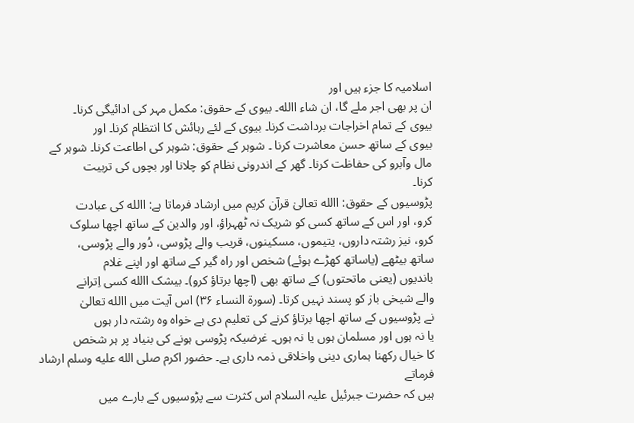اسلامیہ کا جزء ہیں اور
ان پر بھی اجر ملے گا، ان شاء االله۔ بیوی کے حقوق: مکمل مہر کی ادائیگی کرنا۔
بیوی کے تمام اخراجات برداشت کرنا۔ بیوی کے لئے رہائش کا انتظام کرنا۔ اور
بیوی کے ساتھ حسن معاشرت کرنا ۔ شوہر کے حقوق: شوہر کی اطاعت کرنا۔ شوہر کے
مال وآبرو کی حفاظت کرنا۔ گھر کے اندرونی نظام کو چلانا اور بچوں کی تربیت
کرنا۔
پڑوسیوں کے حقوق: االله تعالیٰ قرآن کریم میں ارشاد فرماتا ہے: االله کی عبادت
کرو، اور اس کے ساتھ کسی کو شریک نہ ٹھہراؤ، اور والدین کے ساتھ اچھا سلوک
کرو، نیز رشتہ داروں، یتیموں، مسکینوں، قریب والے پڑوسی، دُور والے پڑوسی،
ساتھ بیٹھے (یاساتھ کھڑے ہوئے) شخص اور راہ گیر کے ساتھ اور اپنے غلام
باندیوں (یعنی ماتحتوں) کے ساتھ بھی (اچھا برتاؤ کرو)۔ بیشک االله کسی اِترانے
والے شیخی باز کو پسند نہیں کرتا۔ (سورۃ النساء ۳۶) اس آیت میں االله تعالیٰ
نے پڑوسیوں کے ساتھ اچھا برتاؤ کرنے کی تعلیم دی ہے خواہ وہ رشتہ دار ہوں
یا نہ ہوں اور مسلمان ہوں یا نہ ہوں۔ غرضیکہ پڑوسی ہونے کی بنیاد پر ہر شخص
کا خیال رکھنا ہماری دینی واخلاقی ذمہ داری ہے۔ حضور اکرم صلى الله عليه وسلم ارشاد فرماتے
ہیں کہ حضرت جبرئیل علیہ السلام اس کثرت سے پڑوسیوں کے بارے میں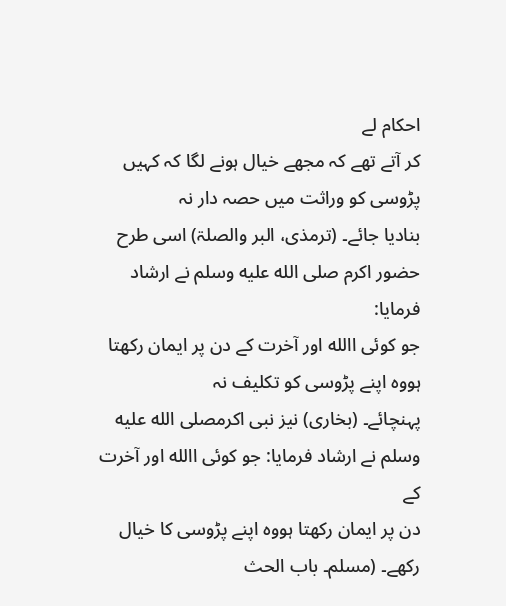احکام لے
کر آتے تھے کہ مجھے خیال ہونے لگا کہ کہیں پڑوسی کو وراثت میں حصہ دار نہ
بنادیا جائے۔ (ترمذی، البر والصلۃ) اسی طرح حضور اکرم صلى الله عليه وسلم نے ارشاد فرمایا:
جو کوئی االله اور آخرت کے دن پر ایمان رکھتا ہووہ اپنے پڑوسی کو تکلیف نہ
پہنچائے۔ (بخاری) نیز نبی اکرمصلى الله عليه وسلم نے ارشاد فرمایا: جو کوئی االله اور آخرت کے
دن پر ایمان رکھتا ہووہ اپنے پڑوسی کا خیال رکھے۔ (مسلم۔ باب الحث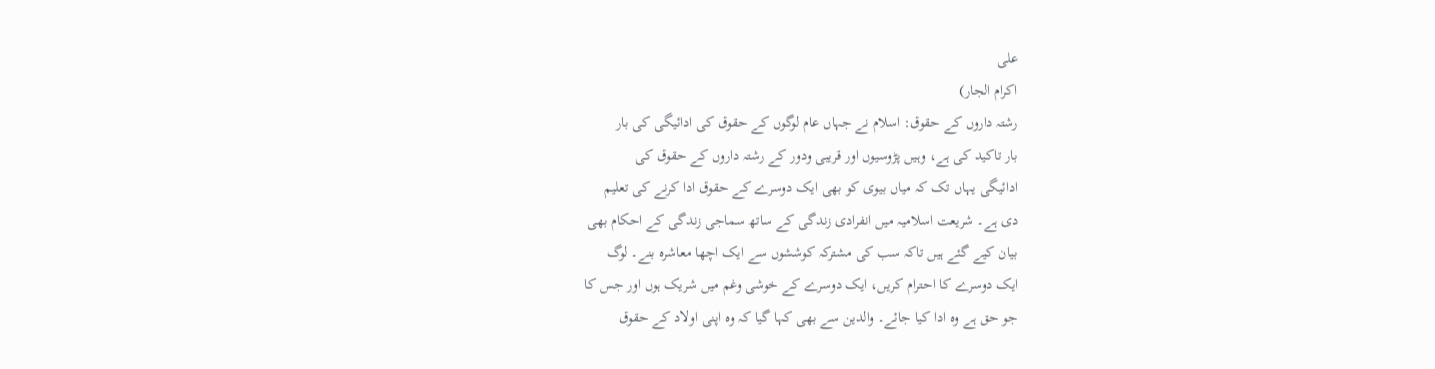علی
اکرام الجار)
رشتہ داروں کے حقوق: اسلام نے جہاں عام لوگوں کے حقوق کی ادائیگی کی بار
بار تاکید کی ہے، وہیں پڑوسیوں اور قریبی ودور کے رشتہ داروں کے حقوق کی
ادائیگی یہاں تک کہ میاں بیوی کو بھی ایک دوسرے کے حقوق ادا کرنے کی تعلیم
دی ہے۔ شریعت اسلامیہ میں انفرادی زندگی کے ساتھ سماجی زندگی کے احکام بھی
بیان کیے گئے ہیں تاکہ سب کی مشترکہ کوششوں سے ایک اچھا معاشرہ بنے۔ لوگ
ایک دوسرے کا احترام کریں، ایک دوسرے کے خوشی وغم میں شریک ہوں اور جس کا
جو حق ہے وہ ادا کیا جائے۔ والدین سے بھی کہا گیا کہ وہ اپنی اولاد کے حقوق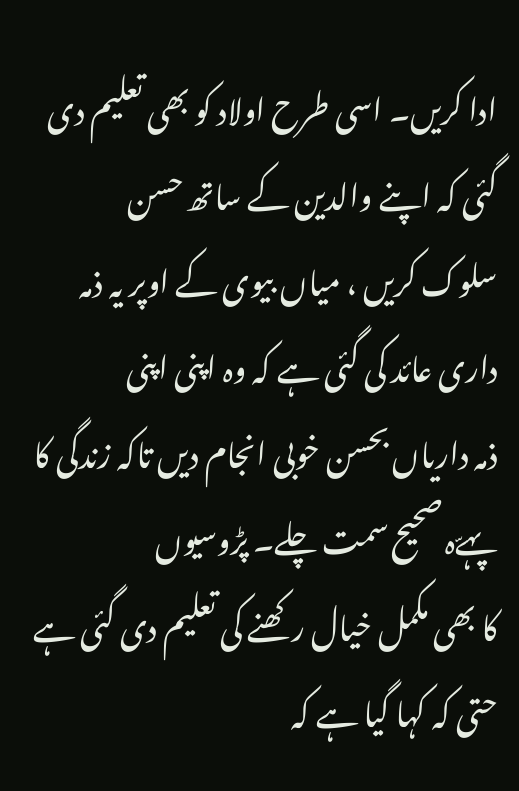ادا کریں۔ اسی طرح اولاد کو بھی تعلیم دی گئی کہ اپنے والدین کے ساتھ حسن
سلوک کریں ، میاں بیوی کے اوپر یہ ذمہ داری عائد کی گئی ہے کہ وہ اپنی اپنی
ذمہ داریاں بحسن خوبی انجام دیں تاکہ زندگی کا پہےّہ صحیح سمت چلے۔ پڑوسیوں
کا بھی مکمل خیال رکھنے کی تعلیم دی گئی ہے حتی کہ کہا گیا ہے کہ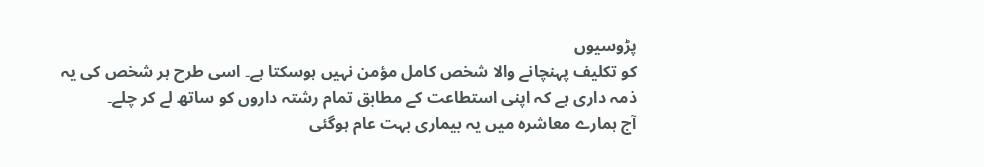پڑوسیوں
کو تکلیف پہنچانے والا شخص کامل مؤمن نہیں ہوسکتا ہے۔ اسی طرح ہر شخص کی یہ
ذمہ داری ہے کہ اپنی استطاعت کے مطابق تمام رشتہ داروں کو ساتھ لے کر چلے۔
آج ہمارے معاشرہ میں یہ بیماری بہت عام ہوگئی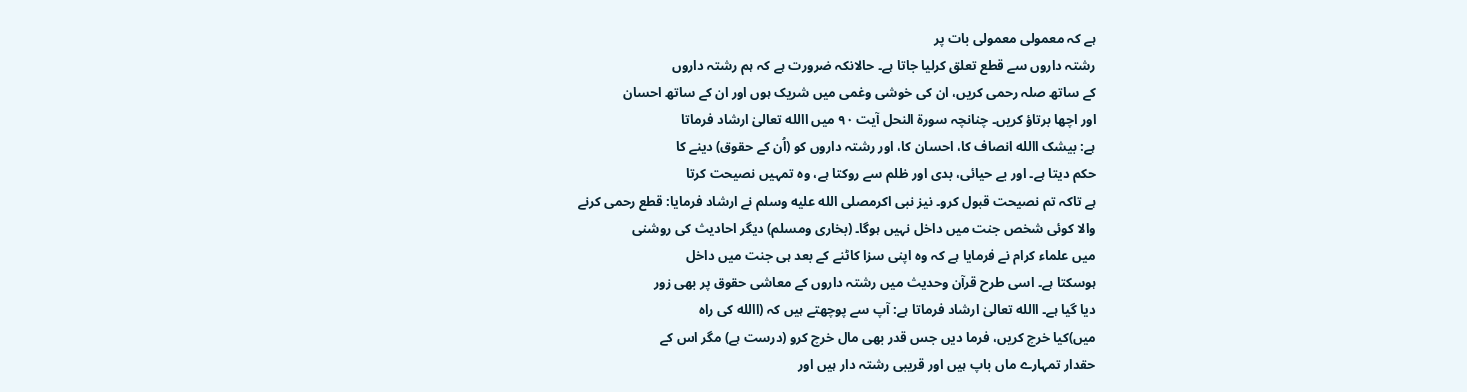ہے کہ معمولی معمولی بات پر
رشتہ داروں سے قطع تعلق کرلیا جاتا ہے۔ حالانکہ ضرورت ہے کہ ہم رشتہ داروں
کے ساتھ صلہ رحمی کریں، ان کی خوشی وغمی میں شریک ہوں اور ان کے ساتھ احسان
اور اچھا برتاؤ کریں۔ چنانچہ سورۃ النحل آیت ۹۰ میں االله تعالیٰ ارشاد فرماتا
ہے: بیشک االله انصاف کا، احسان کا، اور رشتہ داروں کو (اُن کے حقوق) دینے کا
حکم دیتا ہے۔ اور بے حیائی، بدی اور ظلم سے روکتا ہے، وہ تمہیں نصیحت کرتا
ہے تاکہ تم نصیحت قبول کرو۔ نیز نبی اکرمصلى الله عليه وسلم نے ارشاد فرمایا: قطع رحمی کرنے
والا کوئی شخص جنت میں داخل نہیں ہوگا۔ (بخاری ومسلم) دیگر احادیث کی روشنی
میں علماء کرام نے فرمایا ہے کہ وہ اپنی سزا کاٹنے کے بعد ہی جنت میں داخل
ہوسکتا ہے۔ اسی طرح قرآن وحدیث میں رشتہ داروں کے معاشی حقوق پر بھی زور
دیا گیا ہے۔ االله تعالیٰ ارشاد فرماتا ہے: آپ سے پوچھتے ہیں کہ (االله کی راہ
میں)کیا خرچ کریں، فرما دیں جس قدر بھی مال خرچ کرو (درست ہے) مگر اس کے
حقدار تمہارے ماں باپ ہیں اور قریبی رشتہ دار ہیں اور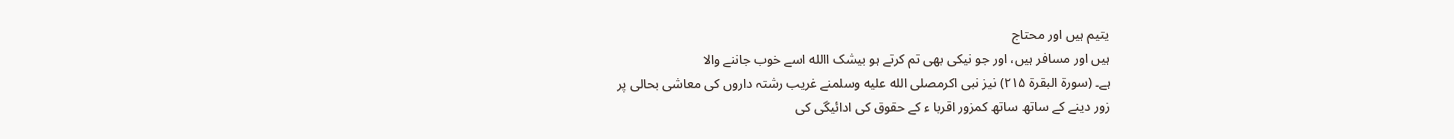یتیم ہیں اور محتاج
ہیں اور مسافر ہیں، اور جو نیکی بھی تم کرتے ہو بیشک االله اسے خوب جاننے والا
ہے۔ (سورۃ البقرۃ ۲۱۵) نیز نبی اکرمصلى الله عليه وسلمنے غریب رشتہ داروں کی معاشی بحالی پر
زور دینے کے ساتھ ساتھ کمزور اقربا ء کے حقوق کی ادائیگی کی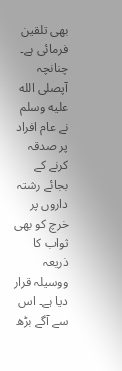بھی تلقین
فرمائی ہے۔ چنانچہ آپصلى الله عليه وسلم نے عام افراد پر صدقہ کرنے کے بجائے رشتہ داروں پر
خرچ کو بھی ثواب کا ذریعہ ووسیلہ قرار دیا ہے۔ اس سے آگے بڑھ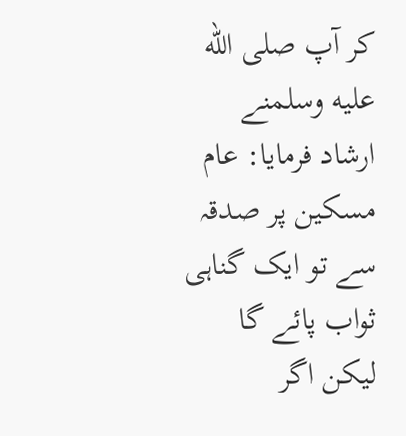کر آپ صلى الله عليه وسلمنے
ارشاد فرمایا: عام مسکین پر صدقہ سے تو ایک گناہی ثواب پائے گا لیکن اگر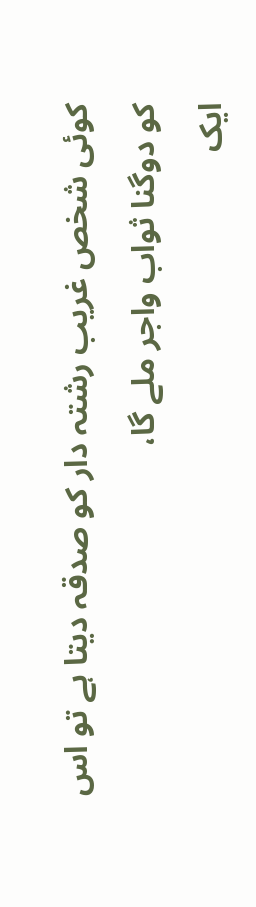کوئی شخص غریب رشتہ دار کو صدقہ دیتا ہے تو اس کو دوگنا ثواب واجر ملے گا،
ایک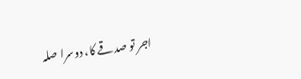اجر تو صدقے کا، دوسرا صلہ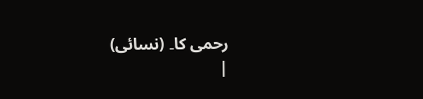رحمی کا۔ (نسائی)
|